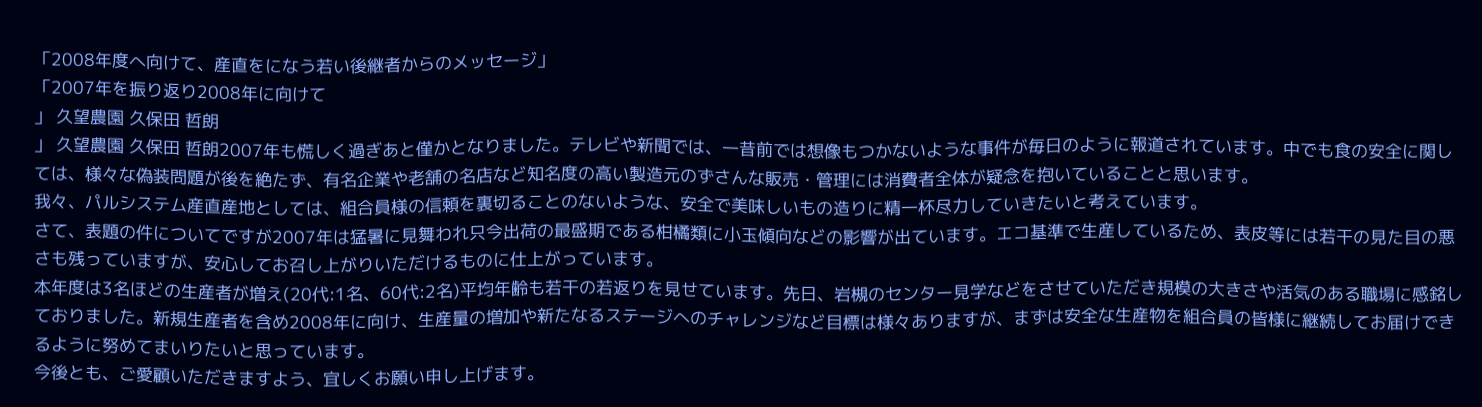「2008年度へ向けて、産直をになう若い後継者からのメッセージ」
「2007年を振り返り2008年に向けて
」 久望農園 久保田 哲朗
」 久望農園 久保田 哲朗2007年も慌しく過ぎあと僅かとなりました。テレビや新聞では、一昔前では想像もつかないような事件が毎日のように報道されています。中でも食の安全に関しては、様々な偽装問題が後を絶たず、有名企業や老舗の名店など知名度の高い製造元のずさんな販売・管理には消費者全体が疑念を抱いていることと思います。
我々、パルシステム産直産地としては、組合員様の信頼を裏切ることのないような、安全で美味しいもの造りに精一杯尽力していきたいと考えています。
さて、表題の件についてですが2007年は猛暑に見舞われ只今出荷の最盛期である柑橘類に小玉傾向などの影響が出ています。エコ基準で生産しているため、表皮等には若干の見た目の悪さも残っていますが、安心してお召し上がりいただけるものに仕上がっています。
本年度は3名ほどの生産者が増え(20代:1名、60代:2名)平均年齢も若干の若返りを見せています。先日、岩槻のセンター見学などをさせていただき規模の大きさや活気のある職場に感銘しておりました。新規生産者を含め2008年に向け、生産量の増加や新たなるステージへのチャレンジなど目標は様々ありますが、まずは安全な生産物を組合員の皆様に継続してお届けできるように努めてまいりたいと思っています。
今後とも、ご愛顧いただきますよう、宜しくお願い申し上げます。